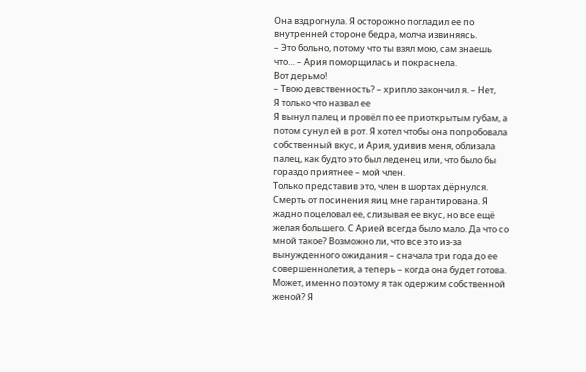Она вздрогнула. Я осторожно погладил ее по внутренней стороне бедра, молча извиняясь.
– Это больно, потому что ты взял мою, сам знаешь что… – Ария поморщилась и покраснела.
Вот дерьмо!
– Твою девственность? – хрипло закончил я. – Нет,
Я только что назвал ее
Я вынул палец и провёл по ее приоткрытым губам, а потом сунул ей в рот. Я хотел чтобы она попробовала собственный вкус, и Ария, удивив меня, облизала палец, как будто это был леденец или, что было бы гораздо приятнее – мой член.
Только представив это, член в шортах дёрнулся. Смерть от посинения яиц мне гарантирована. Я жадно поцеловал ее, слизывая ее вкус, но все ещё желая большего. С Арией всегда было мало. Да что со мной такое? Возможно ли, что все это из-за вынужденного ожидания – сначала три года до ее совершеннолетия, а теперь – когда она будет готова. Может, именно поэтому я так одержим собственной женой? Я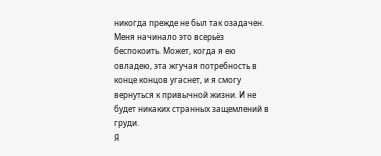никогда прежде не был так озадачен. Меня начинало это всерьёз беспокоить. Может, когда я ею овладею, эта жгучая потребность в конце концов угаснет, и я смогу вернуться к привычной жизни. И не будет никаких странных защемлений в груди.
Я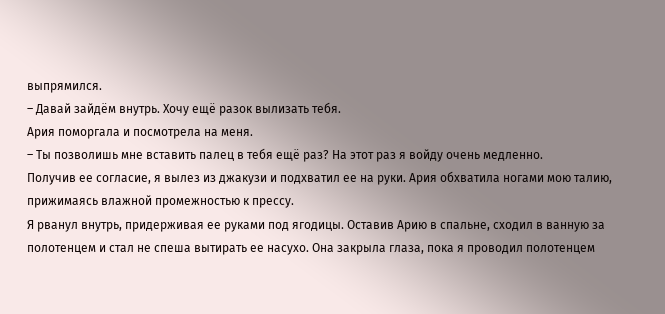выпрямился.
– Давай зайдём внутрь. Хочу ещё разок вылизать тебя.
Ария поморгала и посмотрела на меня.
– Ты позволишь мне вставить палец в тебя ещё раз? На этот раз я войду очень медленно.
Получив ее согласие, я вылез из джакузи и подхватил ее на руки. Ария обхватила ногами мою талию, прижимаясь влажной промежностью к прессу.
Я рванул внутрь, придерживая ее руками под ягодицы. Оставив Арию в спальне, сходил в ванную за полотенцем и стал не спеша вытирать ее насухо. Она закрыла глаза, пока я проводил полотенцем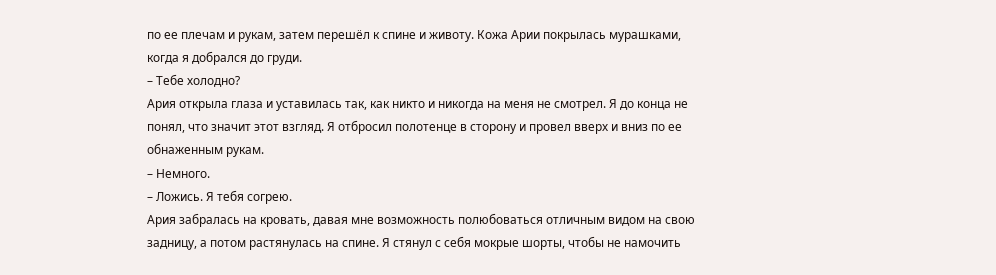по ее плечам и рукам, затем перешёл к спине и животу. Кожа Арии покрылась мурашками, когда я добрался до груди.
– Тебе холодно?
Ария открыла глаза и уставилась так, как никто и никогда на меня не смотрел. Я до конца не понял, что значит этот взгляд. Я отбросил полотенце в сторону и провел вверх и вниз по ее обнаженным рукам.
– Немного.
– Ложись. Я тебя согрею.
Ария забралась на кровать, давая мне возможность полюбоваться отличным видом на свою задницу, а потом растянулась на спине. Я стянул с себя мокрые шорты, чтобы не намочить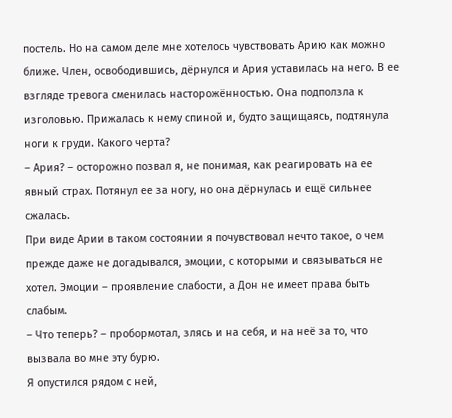постель. Но на самом деле мне хотелось чувствовать Арию как можно ближе. Член, освободившись, дёрнулся и Ария уставилась на него. В ее взгляде тревога сменилась насторожённостью. Она подползла к изголовью. Прижалась к нему спиной и, будто защищаясь, подтянула ноги к груди. Какого черта?
– Ария? – осторожно позвал я, не понимая, как реагировать на ее явный страх. Потянул ее за ногу, но она дёрнулась и ещё сильнее сжалась.
При виде Арии в таком состоянии я почувствовал нечто такое, о чем прежде даже не догадывался, эмоции, с которыми и связываться не хотел. Эмоции – проявление слабости, а Дон не имеет права быть слабым.
– Что теперь? – пробормотал, злясь и на себя, и на неё за то, что вызвала во мне эту бурю.
Я опустился рядом с ней,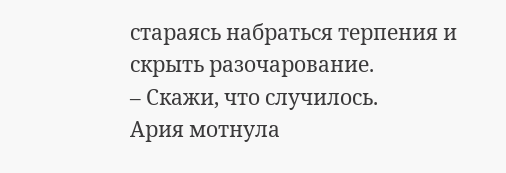стараясь набраться терпения и скрыть разочарование.
– Скажи, что случилось.
Ария мотнула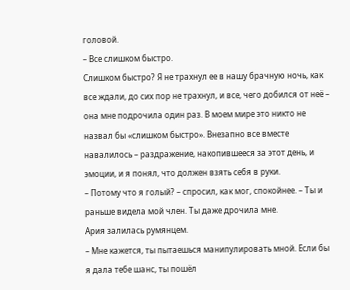головой.
– Все слишком быстро.
Слишком быстро? Я не трахнул ее в нашу брачную ночь, как все ждали, до сих пор не трахнул, и все, чего добился от неё – она мне подрочила один раз. В моем мире это никто не назвал бы «слишком быстро». Внезапно все вместе навалилось – раздражение, накопившееся за этот день, и эмоции, и я понял, что должен взять себя в руки.
– Потому что я голый? – спросил, как мог, спокойнее. – Ты и раньше видела мой член. Ты даже дрочила мне.
Ария залилась румянцем.
– Мне кажется, ты пытаешься манипулировать мной. Если бы я дала тебе шанс, ты пошёл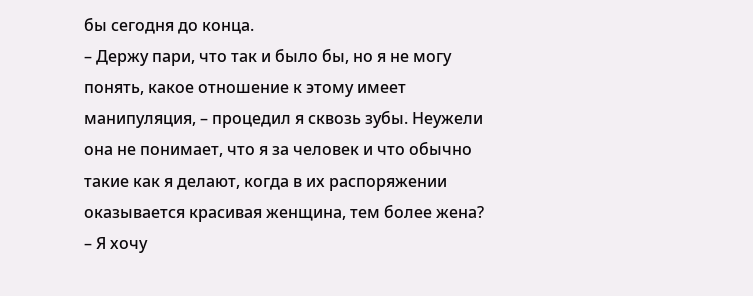бы сегодня до конца.
– Держу пари, что так и было бы, но я не могу понять, какое отношение к этому имеет манипуляция, – процедил я сквозь зубы. Неужели она не понимает, что я за человек и что обычно такие как я делают, когда в их распоряжении оказывается красивая женщина, тем более жена? – Я хочу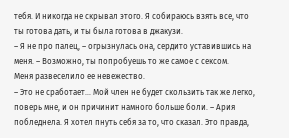тебя. И никогда не скрывал этого. Я собираюсь взять все, что ты готова дать, и ты была готова в джакузи.
– Я не про палец, – огрызнулась она, сердито уставившись на меня. – Возможно, ты попробуешь то же самое с сексом.
Меня развеселило ее невежество.
– Это не сработает… Мой член не будет скользить так же легко, поверь мне, и он причинит намного больше боли. – Ария побледнела. Я хотел пнуть себя за то, что сказал. Это правда,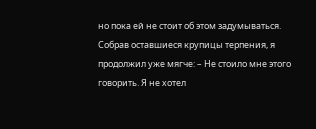но пока ей не стоит об этом задумываться. Собрав оставшиеся крупицы терпения, я продолжил уже мягче: – Не стоило мне этого говорить. Я не хотел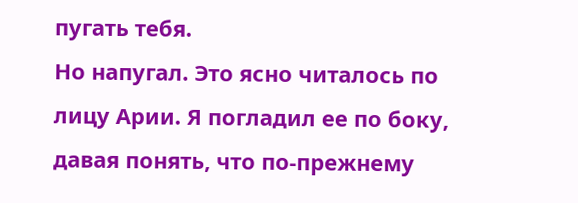пугать тебя.
Но напугал. Это ясно читалось по лицу Арии. Я погладил ее по боку, давая понять, что по-прежнему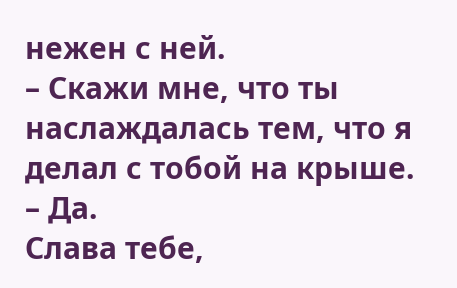нежен с ней.
– Скажи мне, что ты наслаждалась тем, что я делал с тобой на крыше.
– Да.
Слава тебе,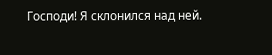Господи! Я склонился над ней.